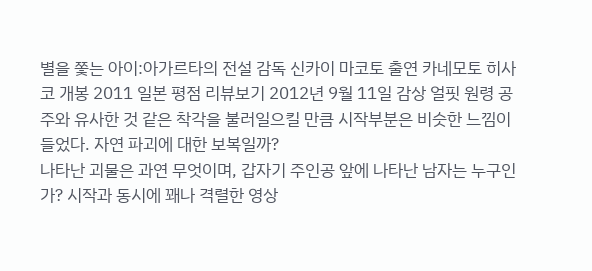별을 쫓는 아이:아가르타의 전설 감독 신카이 마코토 출연 카네모토 히사코 개봉 2011 일본 평점 리뷰보기 2012년 9월 11일 감상 얼핏 원령 공주와 유사한 것 같은 착각을 불러일으킬 만큼 시작부분은 비슷한 느낌이 들었다. 자연 파괴에 대한 보복일까?
나타난 괴물은 과연 무엇이며, 갑자기 주인공 앞에 나타난 남자는 누구인가? 시작과 동시에 꽤나 격렬한 영상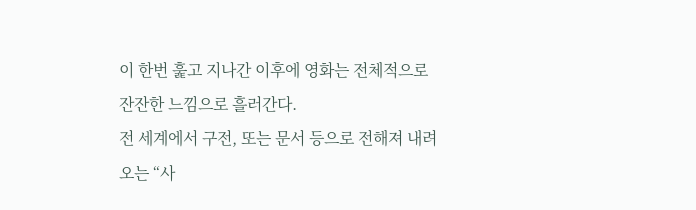이 한번 훑고 지나간 이후에 영화는 전체적으로 잔잔한 느낌으로 흘러간다.
전 세계에서 구전, 또는 문서 등으로 전해져 내려오는 “사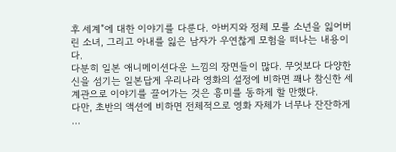후 세계”에 대한 이야기를 다룬다. 아버지와 정체 모를 소년을 잃어버린 소녀, 그리고 아내를 잃은 남자가 우연찮게 모험을 떠나는 내용이다.
다분히 일본 애니메이션다운 느낌의 장면들이 많다. 무엇보다 다양한 신을 섬기는 일본답게 우리나라 영화의 설정에 비하면 꽤나 참신한 세계관으로 이야기를 끌어가는 것은 흥미를 동하게 할 만했다.
다만, 초반의 액션에 비하면 전체적으로 영화 자체가 너무나 잔잔하게 ...